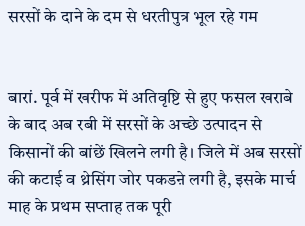सरसों के दाने के दम से धरतीपुत्र भूल रहे गम


बारां. पूर्व में खरीफ में अतिवृष्टि से हुए फसल खराबे के बाद अब रबी में सरसों के अच्छे उत्पादन से किसानों की बांछें खिलने लगी है। जिले में अब सरसों की कटाई व थ्रेसिंग जोर पकडऩे लगी है, इसके मार्च माह के प्रथम सप्ताह तक पूरी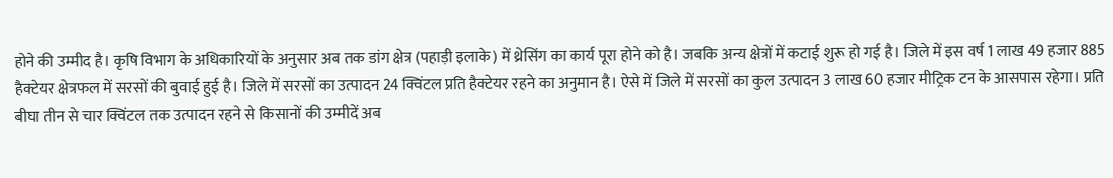होने की उम्मीद है। कृषि विभाग के अधिकारियों के अनुसार अब तक डांग क्षेत्र (पहाड़ी इलाके) में थ्रेसिंग का कार्य पूरा होने को है। जबकि अन्य क्षेत्रों में कटाई शुरू हो गई है। जिले में इस वर्ष 1 लाख 49 हजार 885 हैक्टेयर क्षेत्रफल में सरसों की बुवाई हुई है। जिले में सरसों का उत्पादन 24 क्विंटल प्रति हैक्टेयर रहने का अनुमान है। ऐसे में जिले में सरसों का कुल उत्पादन 3 लाख 60 हजार मीट्रिक टन के आसपास रहेगा। प्रति बीघा तीन से चार क्विंटल तक उत्पादन रहने से किसानों की उम्मीदें अब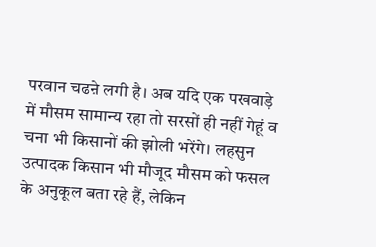परवान चढऩे लगी है। अब यदि एक पखवाड़े में मौसम सामान्य रहा तो सरसों ही नहीं गेहूं व चना भी किसानों की झोली भरेंगे। लहसुन उत्पादक किसान भी मौजूद मौसम को फसल के अनुकूल बता रहे हैं, लेकिन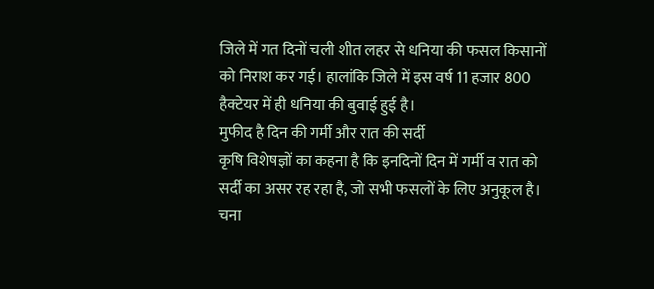जिले में गत दिनों चली शीत लहर से धनिया की फसल किसानों को निराश कर गई। हालांकि जिले में इस वर्ष 11 हजार 800 हैक्टेयर में ही धनिया की बुवाई हुई है।
मुफीद है दिन की गर्मी और रात की सर्दी
कृषि विशेषज्ञों का कहना है कि इनदिनों दिन में गर्मी व रात को सर्दी का असर रह रहा है, जो सभी फसलों के लिए अनुकूल है। चना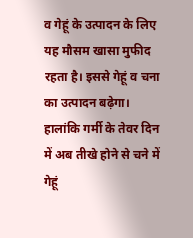व गेहूं के उत्पादन के लिए यह मौसम खासा मुफीद रहता है। इससे गेहूं व चना का उत्पादन बढ़ेगा। हालांकि गर्मी के तेवर दिन में अब तीखे होने से चने में गेहूं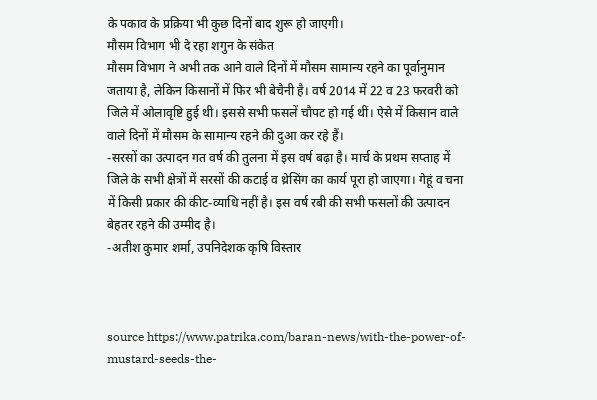के पकाव के प्रक्रिया भी कुछ दिनों बाद शुरू हो जाएगी।
मौसम विभाग भी दे रहा शगुन के संकेत
मौसम विभाग ने अभी तक आने वाले दिनों में मौसम सामान्य रहने का पूर्वानुमान जताया है, लेकिन किसानों में फिर भी बेचैनी है। वर्ष 2014 में 22 व 23 फरवरी को जिले में ओलावृष्टि हुई थी। इससे सभी फसलें चौपट हो गई थीं। ऐसे में किसान वाले वाले दिनों में मौसम के सामान्य रहने की दुआ कर रहे हैं।
-सरसों का उत्पादन गत वर्ष की तुलना में इस वर्ष बढ़ा है। मार्च के प्रथम सप्ताह में जिले के सभी क्षेत्रों में सरसों की कटाई व थ्रेसिंग का कार्य पूरा हो जाएगा। गेहूं व चना में किसी प्रकार की कीट-व्याधि नहीं है। इस वर्ष रबी की सभी फसलों की उत्पादन बेहतर रहने की उम्मीद है।
-अतीश कुमार शर्मा, उपनिदेशक कृषि विस्तार



source https://www.patrika.com/baran-news/with-the-power-of-mustard-seeds-the-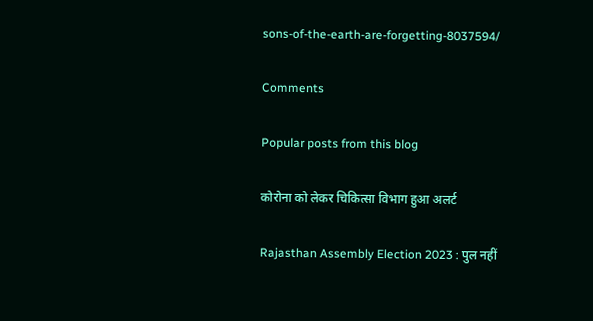sons-of-the-earth-are-forgetting-8037594/

Comments

Popular posts from this blog

कोरोना को लेकर चिकित्सा विभाग हुआ अलर्ट

Rajasthan Assembly Election 2023 : पुल नहीं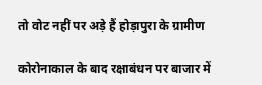तो वोट नहीं पर अड़े हैं होड़ापुरा के ग्रामीण

कोरोनाकाल के बाद रक्षाबंधन पर बाजार में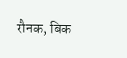रौनक, बिक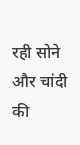रही सोने और चांदी की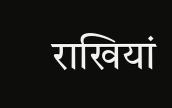राखियां